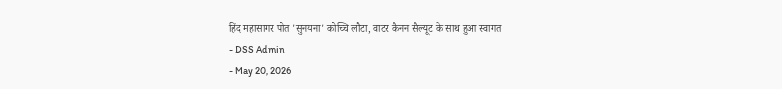हिंद महासागर पोत 'सुनयना' कोच्चि लौटा, वाटर कैनन सैल्यूट के साथ हुआ स्वागत
- DSS Admin
- May 20, 2026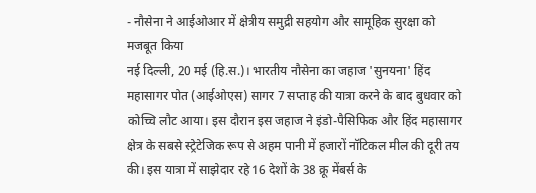- नौसेना ने आईओआर में क्षेत्रीय समुद्री सहयोग और सामूहिक सुरक्षा को मजबूत किया
नई दिल्ली, 20 मई (हि.स.)। भारतीय नौसेना का जहाज 'सुनयना' हिंद महासागर पोत (आईओएस) सागर 7 सप्ताह की यात्रा करने के बाद बुधवार को कोच्चि लौट आया। इस दौरान इस जहाज ने इंडो-पैसिफिक और हिंद महासागर क्षेत्र के सबसे स्ट्रेटेजिक रूप से अहम पानी में हजारों नॉटिकल मील की दूरी तय की। इस यात्रा में साझेदार रहे 16 देशों के 38 क्रू मेंबर्स के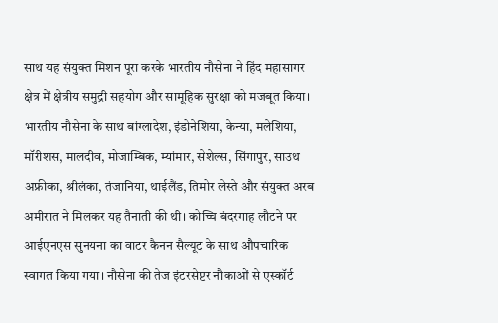साथ यह संयुक्त मिशन पूरा करके भारतीय नौसेना ने हिंद महासागर क्षेत्र में क्षेत्रीय समुद्री सहयोग और सामूहिक सुरक्षा को मजबूत किया।
भारतीय नौसेना के साथ बांग्लादेश, इंडोनेशिया, केन्या, मलेशिया, मॉरीशस, मालदीव, मोजाम्बिक, म्यांमार, सेशेल्स, सिंगापुर, साउथ अफ्रीका, श्रीलंका, तंजानिया, थाईलैंड, तिमोर लेस्ते और संयुक्त अरब अमीरात ने मिलकर यह तैनाती की थी। कोच्चि बंदरगाह लौटने पर आईएनएस सुनयना का वाटर कैनन सैल्यूट के साथ औपचारिक स्वागत किया गया। नौसेना की तेज इंटरसेप्टर नौकाओं से एस्कॉर्ट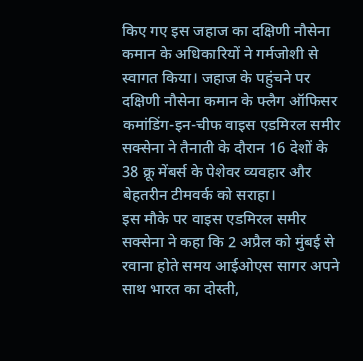किए गए इस जहाज का दक्षिणी नौसेना कमान के अधिकारियों ने गर्मजोशी से स्वागत किया। जहाज के पहुंचने पर दक्षिणी नौसेना कमान के फ्लैग ऑफिसर कमांडिंग-इन-चीफ वाइस एडमिरल समीर सक्सेना ने तैनाती के दौरान 16 देशों के 38 क्रू मेंबर्स के पेशेवर व्यवहार और बेहतरीन टीमवर्क को सराहा।
इस मौके पर वाइस एडमिरल समीर सक्सेना ने कहा कि 2 अप्रैल को मुंबई से रवाना होते समय आईओएस सागर अपने साथ भारत का दोस्ती,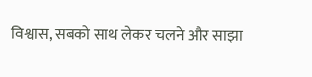विश्वास, सबको साथ लेकर चलने और साझा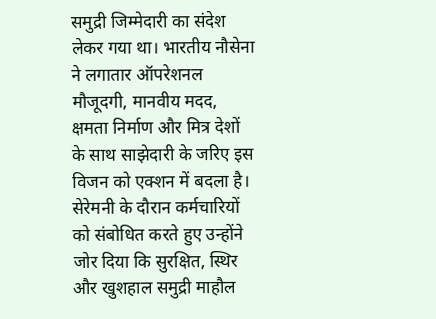समुद्री जिम्मेदारी का संदेश लेकर गया था। भारतीय नौसेना ने लगातार ऑपरेशनल मौजूदगी, मानवीय मदद, क्षमता निर्माण और मित्र देशों के साथ साझेदारी के जरिए इस विजन को एक्शन में बदला है। सेरेमनी के दौरान कर्मचारियों को संबोधित करते हुए उन्होंने जोर दिया कि सुरक्षित, स्थिर और खुशहाल समुद्री माहौल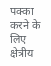पक्का करने के लिए क्षेत्रीय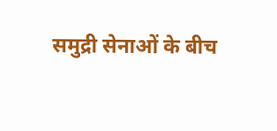समुद्री सेनाओं के बीच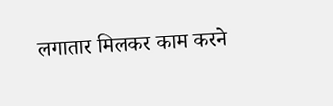लगातार मिलकर काम करने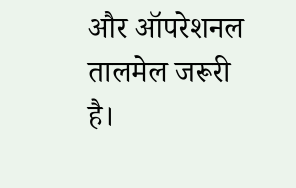और ऑपरेशनल तालमेल जरूरी है।